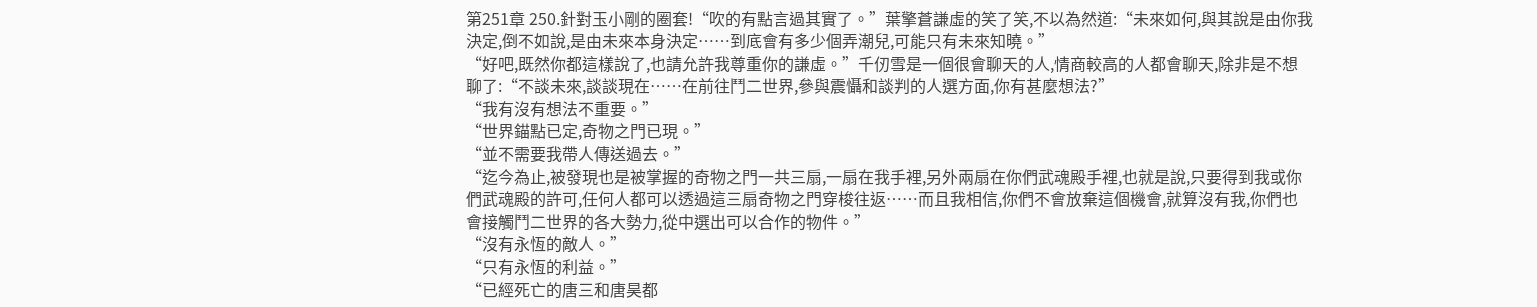第251章 250.針對玉小剛的圈套!“吹的有點言過其實了。”葉擎蒼謙虛的笑了笑,不以為然道:“未來如何,與其說是由你我決定,倒不如說,是由未來本身決定……到底會有多少個弄潮兒,可能只有未來知曉。”
“好吧,既然你都這樣說了,也請允許我尊重你的謙虛。”千仞雪是一個很會聊天的人,情商較高的人都會聊天,除非是不想聊了:“不談未來,談談現在……在前往鬥二世界,參與震懾和談判的人選方面,你有甚麼想法?”
“我有沒有想法不重要。”
“世界錨點已定,奇物之門已現。”
“並不需要我帶人傳送過去。”
“迄今為止,被發現也是被掌握的奇物之門一共三扇,一扇在我手裡,另外兩扇在你們武魂殿手裡,也就是說,只要得到我或你們武魂殿的許可,任何人都可以透過這三扇奇物之門穿梭往返……而且我相信,你們不會放棄這個機會,就算沒有我,你們也會接觸鬥二世界的各大勢力,從中選出可以合作的物件。”
“沒有永恆的敵人。”
“只有永恆的利益。”
“已經死亡的唐三和唐昊都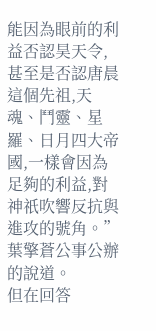能因為眼前的利益否認昊天令,甚至是否認唐晨這個先祖,天魂、鬥靈、星羅、日月四大帝國,一樣會因為足夠的利益,對神祇吹響反抗與進攻的號角。”
葉擎蒼公事公辦的說道。
但在回答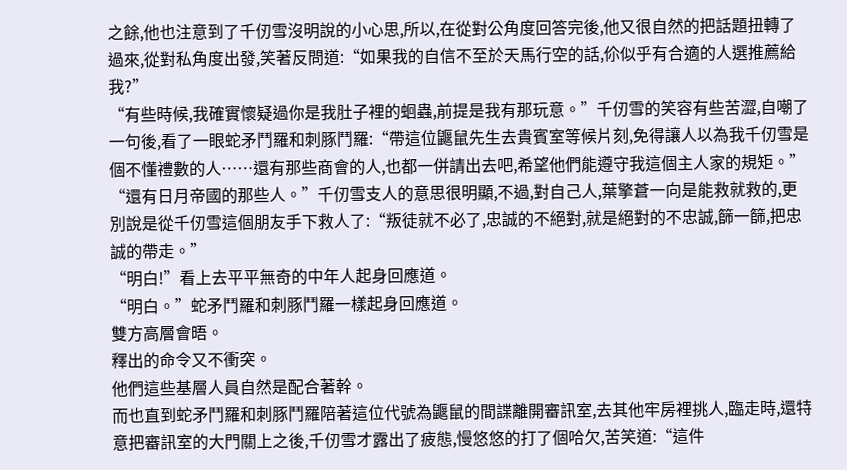之餘,他也注意到了千仞雪沒明說的小心思,所以,在從對公角度回答完後,他又很自然的把話題扭轉了過來,從對私角度出發,笑著反問道:“如果我的自信不至於天馬行空的話,伱似乎有合適的人選推薦給我?”
“有些時候,我確實懷疑過你是我肚子裡的蛔蟲,前提是我有那玩意。”千仞雪的笑容有些苦澀,自嘲了一句後,看了一眼蛇矛鬥羅和刺豚鬥羅:“帶這位鼴鼠先生去貴賓室等候片刻,免得讓人以為我千仞雪是個不懂禮數的人……還有那些商會的人,也都一併請出去吧,希望他們能遵守我這個主人家的規矩。”
“還有日月帝國的那些人。”千仞雪支人的意思很明顯,不過,對自己人,葉擎蒼一向是能救就救的,更別說是從千仞雪這個朋友手下救人了:“叛徒就不必了,忠誠的不絕對,就是絕對的不忠誠,篩一篩,把忠誠的帶走。”
“明白!”看上去平平無奇的中年人起身回應道。
“明白。”蛇矛鬥羅和刺豚鬥羅一樣起身回應道。
雙方高層會晤。
釋出的命令又不衝突。
他們這些基層人員自然是配合著幹。
而也直到蛇矛鬥羅和刺豚鬥羅陪著這位代號為鼴鼠的間諜離開審訊室,去其他牢房裡挑人,臨走時,還特意把審訊室的大門關上之後,千仞雪才露出了疲態,慢悠悠的打了個哈欠,苦笑道:“這件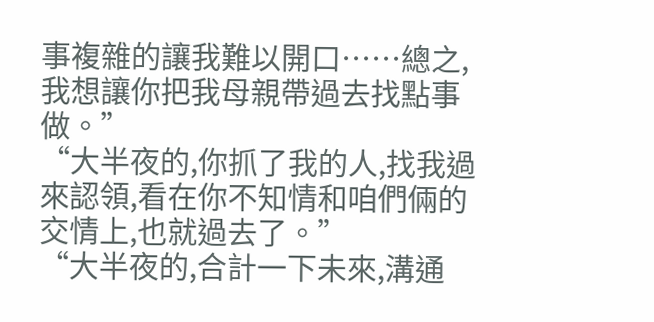事複雜的讓我難以開口……總之,我想讓你把我母親帶過去找點事做。”
“大半夜的,你抓了我的人,找我過來認領,看在你不知情和咱們倆的交情上,也就過去了。”
“大半夜的,合計一下未來,溝通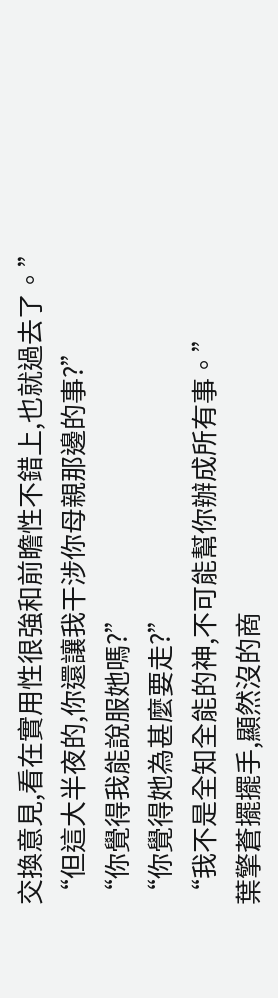交換意見,看在實用性很強和前瞻性不錯上,也就過去了。”
“但這大半夜的,你還讓我干涉你母親那邊的事?”
“你覺得我能說服她嗎?”
“你覺得她為甚麼要走?”
“我不是全知全能的神,不可能幫你辦成所有事。”
葉擎蒼擺擺手,顯然沒的商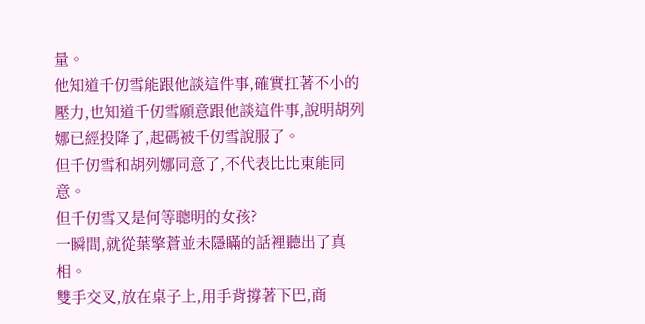量。
他知道千仞雪能跟他談這件事,確實扛著不小的壓力,也知道千仞雪願意跟他談這件事,說明胡列娜已經投降了,起碼被千仞雪說服了。
但千仞雪和胡列娜同意了,不代表比比東能同意。
但千仞雪又是何等聰明的女孩?
一瞬間,就從葉擎蒼並未隱瞞的話裡聽出了真相。
雙手交叉,放在桌子上,用手背撐著下巴,商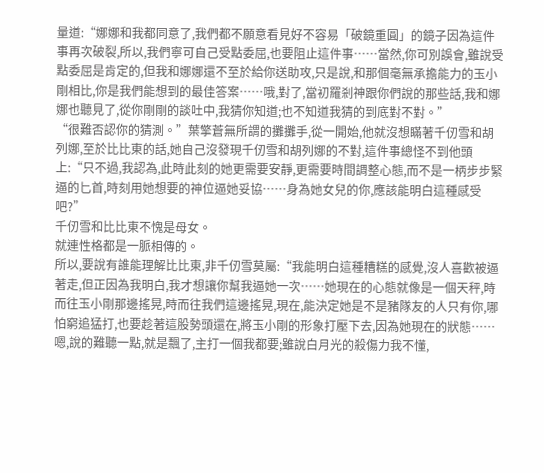量道:“娜娜和我都同意了,我們都不願意看見好不容易「破鏡重圓」的鏡子因為這件事再次破裂,所以,我們寧可自己受點委屈,也要阻止這件事……當然,你可別誤會,雖說受點委屈是肯定的,但我和娜娜還不至於給你送助攻,只是說,和那個毫無承擔能力的玉小剛相比,你是我們能想到的最佳答案……哦,對了,當初羅剎神跟你們說的那些話,我和娜娜也聽見了,從你剛剛的談吐中,我猜你知道;也不知道我猜的到底對不對。”
“很難否認你的猜測。”葉擎蒼無所謂的攤攤手,從一開始,他就沒想瞞著千仞雪和胡列娜,至於比比東的話,她自己沒發現千仞雪和胡列娜的不對,這件事總怪不到他頭上:“只不過,我認為,此時此刻的她更需要安靜,更需要時間調整心態,而不是一柄步步緊逼的匕首,時刻用她想要的神位逼她妥協……身為她女兒的你,應該能明白這種感受吧?”
千仞雪和比比東不愧是母女。
就連性格都是一脈相傳的。
所以,要說有誰能理解比比東,非千仞雪莫屬:“我能明白這種糟糕的感覺,沒人喜歡被逼著走,但正因為我明白,我才想讓你幫我逼她一次……她現在的心態就像是一個天秤,時而往玉小剛那邊搖晃,時而往我們這邊搖晃,現在,能決定她是不是豬隊友的人只有你,哪怕窮追猛打,也要趁著這股勢頭還在,將玉小剛的形象打壓下去,因為她現在的狀態……嗯,說的難聽一點,就是飄了,主打一個我都要;雖說白月光的殺傷力我不懂,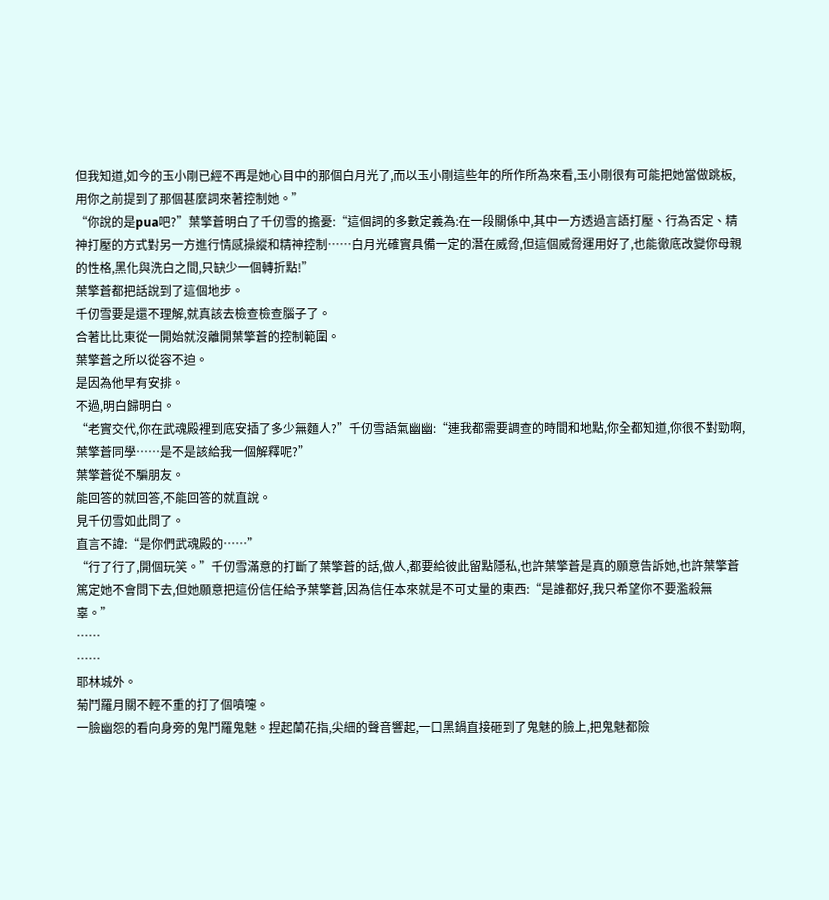但我知道,如今的玉小剛已經不再是她心目中的那個白月光了,而以玉小剛這些年的所作所為來看,玉小剛很有可能把她當做跳板,用你之前提到了那個甚麼詞來著控制她。”
“你說的是pua吧?”葉擎蒼明白了千仞雪的擔憂:“這個詞的多數定義為:在一段關係中,其中一方透過言語打壓、行為否定、精神打壓的方式對另一方進行情感操縱和精神控制……白月光確實具備一定的潛在威脅,但這個威脅運用好了,也能徹底改變你母親的性格,黑化與洗白之間,只缺少一個轉折點!”
葉擎蒼都把話說到了這個地步。
千仞雪要是還不理解,就真該去檢查檢查腦子了。
合著比比東從一開始就沒離開葉擎蒼的控制範圍。
葉擎蒼之所以從容不迫。
是因為他早有安排。
不過,明白歸明白。
“老實交代,你在武魂殿裡到底安插了多少無麵人?”千仞雪語氣幽幽:“連我都需要調查的時間和地點,你全都知道,你很不對勁啊,葉擎蒼同學……是不是該給我一個解釋呢?”
葉擎蒼從不騙朋友。
能回答的就回答,不能回答的就直說。
見千仞雪如此問了。
直言不諱:“是你們武魂殿的……”
“行了行了,開個玩笑。”千仞雪滿意的打斷了葉擎蒼的話,做人,都要給彼此留點隱私,也許葉擎蒼是真的願意告訴她,也許葉擎蒼篤定她不會問下去,但她願意把這份信任給予葉擎蒼,因為信任本來就是不可丈量的東西:“是誰都好,我只希望你不要濫殺無辜。”
……
……
耶林城外。
菊鬥羅月關不輕不重的打了個噴嚏。
一臉幽怨的看向身旁的鬼鬥羅鬼魅。捏起蘭花指,尖細的聲音響起,一口黑鍋直接砸到了鬼魅的臉上,把鬼魅都險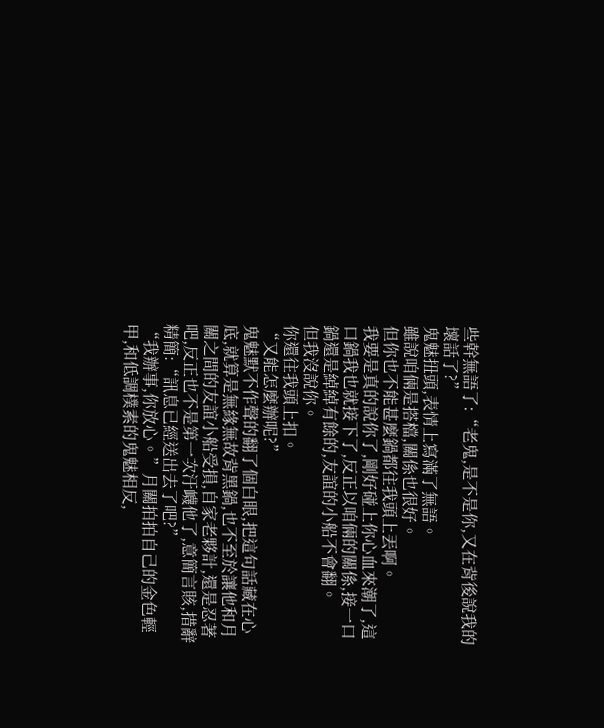些幹無語了:“老鬼,是不是你,又在背後說我的壞話了?”
鬼魅扭頭,表情上寫滿了無語。
雖說咱倆是搭檔,關係也很好。
但你也不能甚麼鍋都往我頭上丟啊。
我要是真的說你了,剛好碰上你心血來潮了,這口鍋我也就接下了,反正以咱倆的關係,接一口鍋還是綽綽有餘的,友誼的小船不會翻。
但我沒說你。
你還往我頭上扣。
“又能怎麼辦呢?”
鬼魅默不作聲的翻了個白眼,把這句話藏在心底,就算是無緣無故背黑鍋,也不至於讓他和月關之間的友誼小船受損,自家老夥計,還是忍著吧,反正也不是第一次汙衊他了,意簡言賅,措辭精簡:“訊息已經送出去了吧?”
“我辦事,你放心。”月關拍拍自己的金色輕甲,和低調樸素的鬼魅相反,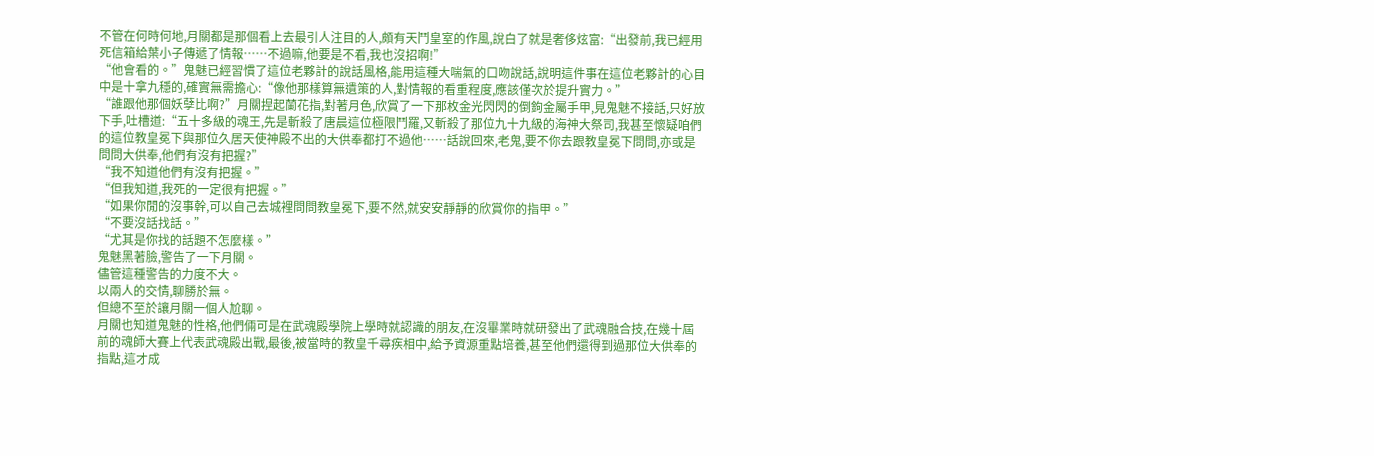不管在何時何地,月關都是那個看上去最引人注目的人,頗有天鬥皇室的作風,說白了就是奢侈炫富:“出發前,我已經用死信箱給葉小子傳遞了情報……不過嘛,他要是不看,我也沒招啊!”
“他會看的。”鬼魅已經習慣了這位老夥計的說話風格,能用這種大喘氣的口吻說話,說明這件事在這位老夥計的心目中是十拿九穩的,確實無需擔心:“像他那樣算無遺策的人,對情報的看重程度,應該僅次於提升實力。”
“誰跟他那個妖孽比啊?”月關捏起蘭花指,對著月色,欣賞了一下那枚金光閃閃的倒鉤金屬手甲,見鬼魅不接話,只好放下手,吐槽道:“五十多級的魂王,先是斬殺了唐晨這位極限鬥羅,又斬殺了那位九十九級的海神大祭司,我甚至懷疑咱們的這位教皇冕下與那位久居天使神殿不出的大供奉都打不過他……話說回來,老鬼,要不你去跟教皇冕下問問,亦或是問問大供奉,他們有沒有把握?”
“我不知道他們有沒有把握。”
“但我知道,我死的一定很有把握。”
“如果你閒的沒事幹,可以自己去城裡問問教皇冕下,要不然,就安安靜靜的欣賞你的指甲。”
“不要沒話找話。”
“尤其是你找的話題不怎麼樣。”
鬼魅黑著臉,警告了一下月關。
儘管這種警告的力度不大。
以兩人的交情,聊勝於無。
但總不至於讓月關一個人尬聊。
月關也知道鬼魅的性格,他們倆可是在武魂殿學院上學時就認識的朋友,在沒畢業時就研發出了武魂融合技,在幾十屆前的魂師大賽上代表武魂殿出戰,最後,被當時的教皇千尋疾相中,給予資源重點培養,甚至他們還得到過那位大供奉的指點,這才成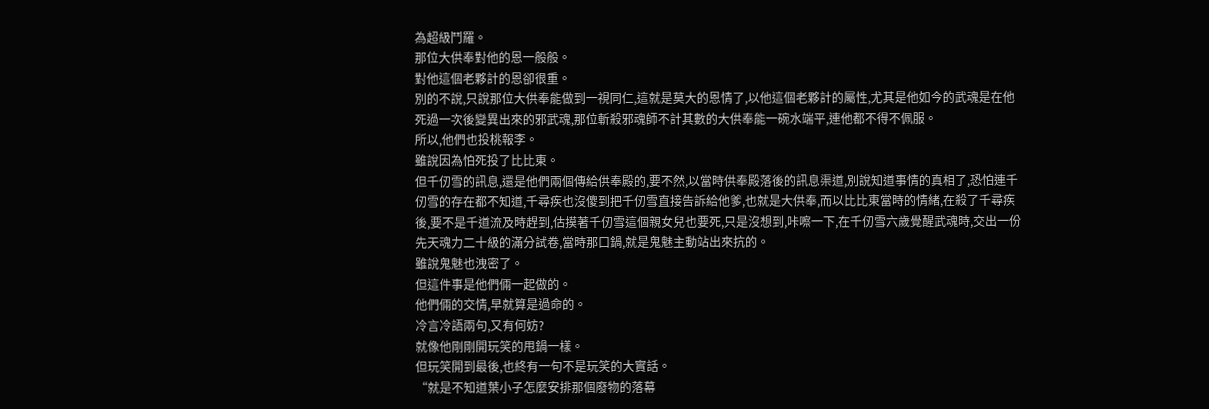為超級鬥羅。
那位大供奉對他的恩一般般。
對他這個老夥計的恩卻很重。
別的不說,只說那位大供奉能做到一視同仁,這就是莫大的恩情了,以他這個老夥計的屬性,尤其是他如今的武魂是在他死過一次後變異出來的邪武魂,那位斬殺邪魂師不計其數的大供奉能一碗水端平,連他都不得不佩服。
所以,他們也投桃報李。
雖說因為怕死投了比比東。
但千仞雪的訊息,還是他們兩個傳給供奉殿的,要不然,以當時供奉殿落後的訊息渠道,別說知道事情的真相了,恐怕連千仞雪的存在都不知道,千尋疾也沒傻到把千仞雪直接告訴給他爹,也就是大供奉,而以比比東當時的情緒,在殺了千尋疾後,要不是千道流及時趕到,估摸著千仞雪這個親女兒也要死,只是沒想到,咔嚓一下,在千仞雪六歲覺醒武魂時,交出一份先天魂力二十級的滿分試卷,當時那口鍋,就是鬼魅主動站出來抗的。
雖說鬼魅也洩密了。
但這件事是他們倆一起做的。
他們倆的交情,早就算是過命的。
冷言冷語兩句,又有何妨?
就像他剛剛開玩笑的甩鍋一樣。
但玩笑開到最後,也終有一句不是玩笑的大實話。
“就是不知道葉小子怎麼安排那個廢物的落幕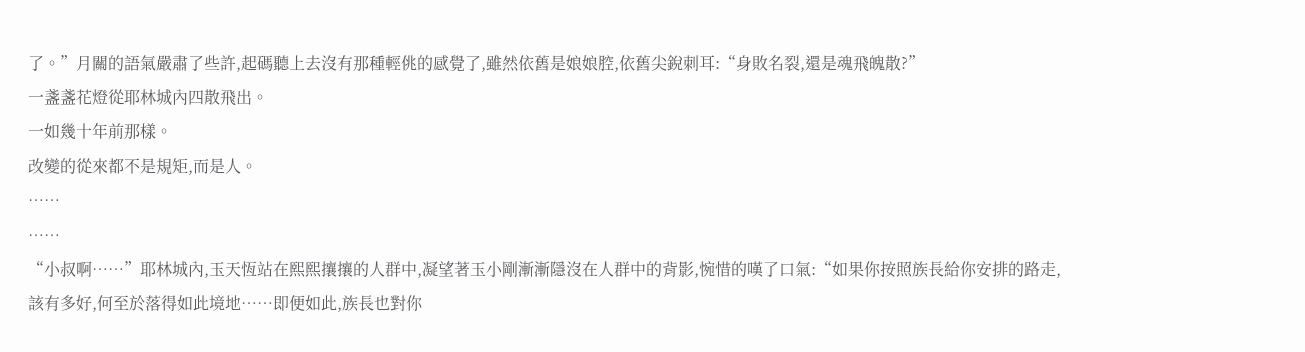了。”月關的語氣嚴肅了些許,起碼聽上去沒有那種輕佻的感覺了,雖然依舊是娘娘腔,依舊尖銳刺耳:“身敗名裂,還是魂飛魄散?”
一盞盞花燈從耶林城內四散飛出。
一如幾十年前那樣。
改變的從來都不是規矩,而是人。
……
……
“小叔啊……”耶林城內,玉天恆站在熙熙攘攘的人群中,凝望著玉小剛漸漸隱沒在人群中的背影,惋惜的嘆了口氣:“如果你按照族長給你安排的路走,該有多好,何至於落得如此境地……即便如此,族長也對你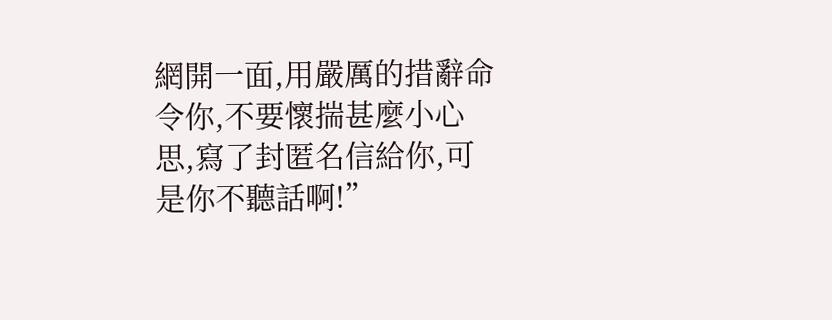網開一面,用嚴厲的措辭命令你,不要懷揣甚麼小心思,寫了封匿名信給你,可是你不聽話啊!”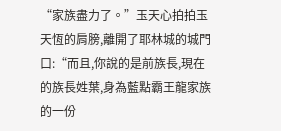“家族盡力了。”玉天心拍拍玉天恆的肩膀,離開了耶林城的城門口:“而且,你說的是前族長,現在的族長姓葉,身為藍點霸王龍家族的一份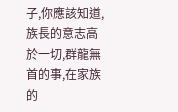子,你應該知道,族長的意志高於一切,群龍無首的事,在家族的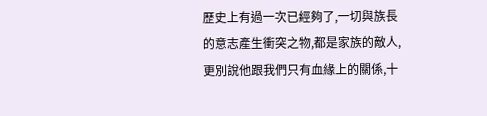歷史上有過一次已經夠了,一切與族長的意志產生衝突之物,都是家族的敵人,更別說他跟我們只有血緣上的關係,十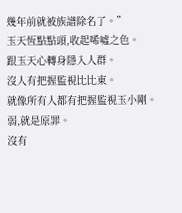幾年前就被族譜除名了。”
玉天恆點點頭,收起唏噓之色。
跟玉天心轉身隱入人群。
沒人有把握監視比比東。
就像所有人都有把握監視玉小剛。
弱,就是原罪。
沒有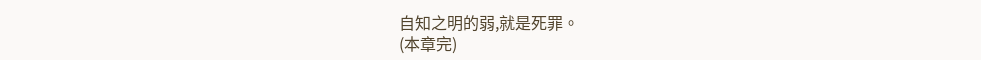自知之明的弱,就是死罪。
(本章完)